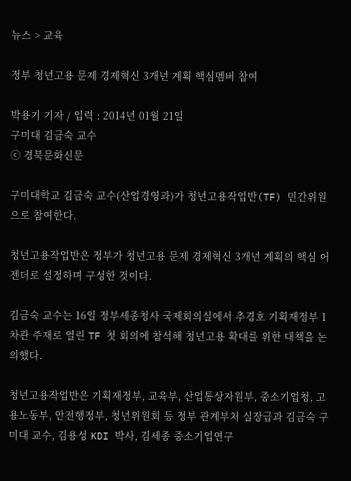뉴스 > 교육

정부 청년고용 문제 경제혁신 3개년 계획 핵심멤버 참여

박용기 기자 / 입력 : 2014년 01월 21일
구미대 김금숙 교수
ⓒ 경북문화신문

구미대학교 김금숙 교수(산업경영과)가 청년고용작업반(TF) 민간위원으로 참여한다.

청년고용작업반은 정부가 청년고용 문제 경제혁신 3개년 계획의 핵심 어젠더로 설정하며 구성한 것이다.

김금숙 교수는 16일 정부세종청사 국제회의실에서 추경호 기획재정부 1차관 주재로 열린 TF 첫 회의에 참석해 청년고용 확대를 위한 대책을 논의했다.

청년고용작업반은 기획재정부, 교육부, 산업통상자원부, 중소기업청, 고용노동부, 안전행정부, 청년위원회 등 정부 관계부처 실장급과 김금숙 구미대 교수, 김용성 KDI 박사, 김세종 중소기업연구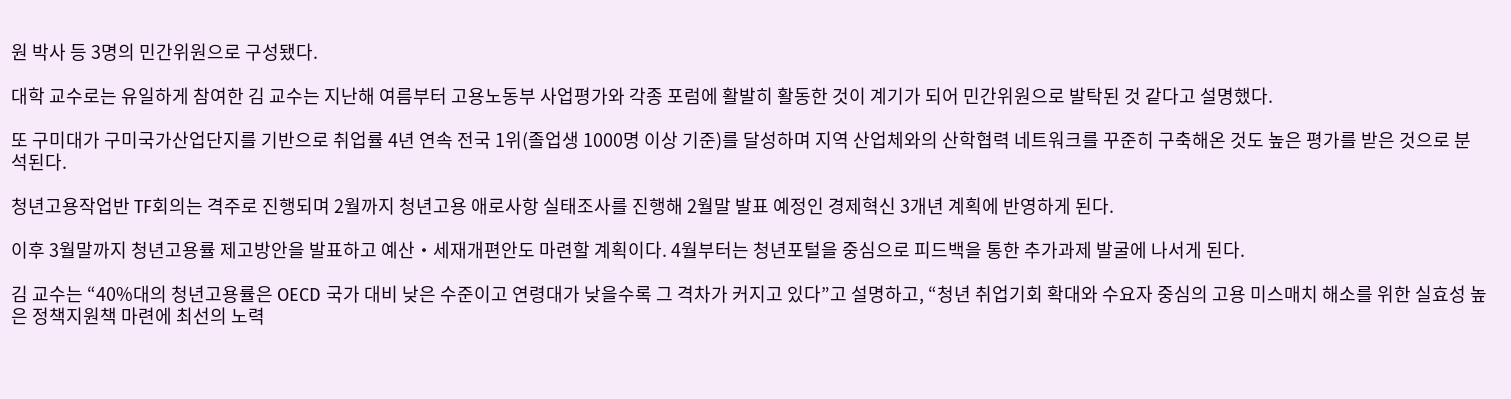원 박사 등 3명의 민간위원으로 구성됐다.

대학 교수로는 유일하게 참여한 김 교수는 지난해 여름부터 고용노동부 사업평가와 각종 포럼에 활발히 활동한 것이 계기가 되어 민간위원으로 발탁된 것 같다고 설명했다.

또 구미대가 구미국가산업단지를 기반으로 취업률 4년 연속 전국 1위(졸업생 1000명 이상 기준)를 달성하며 지역 산업체와의 산학협력 네트워크를 꾸준히 구축해온 것도 높은 평가를 받은 것으로 분석된다.

청년고용작업반 TF회의는 격주로 진행되며 2월까지 청년고용 애로사항 실태조사를 진행해 2월말 발표 예정인 경제혁신 3개년 계획에 반영하게 된다.

이후 3월말까지 청년고용률 제고방안을 발표하고 예산・세재개편안도 마련할 계획이다. 4월부터는 청년포털을 중심으로 피드백을 통한 추가과제 발굴에 나서게 된다.

김 교수는 “40%대의 청년고용률은 OECD 국가 대비 낮은 수준이고 연령대가 낮을수록 그 격차가 커지고 있다”고 설명하고, “청년 취업기회 확대와 수요자 중심의 고용 미스매치 해소를 위한 실효성 높은 정책지원책 마련에 최선의 노력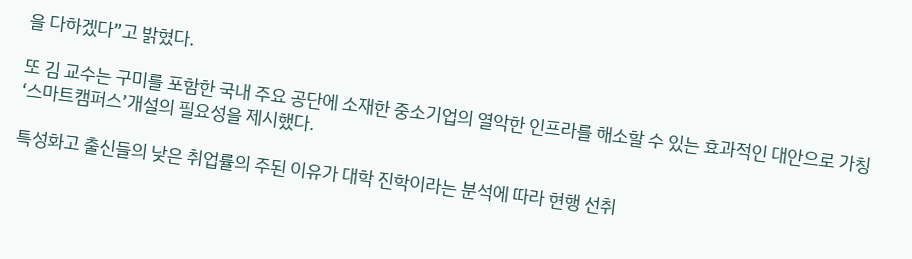을 다하겠다”고 밝혔다.

또 김 교수는 구미를 포함한 국내 주요 공단에 소재한 중소기업의 열악한 인프라를 해소할 수 있는 효과적인 대안으로 가칭 ‘스마트캠퍼스’개설의 필요성을 제시했다.

특성화고 출신들의 낮은 취업률의 주된 이유가 대학 진학이라는 분석에 따라 현행 선취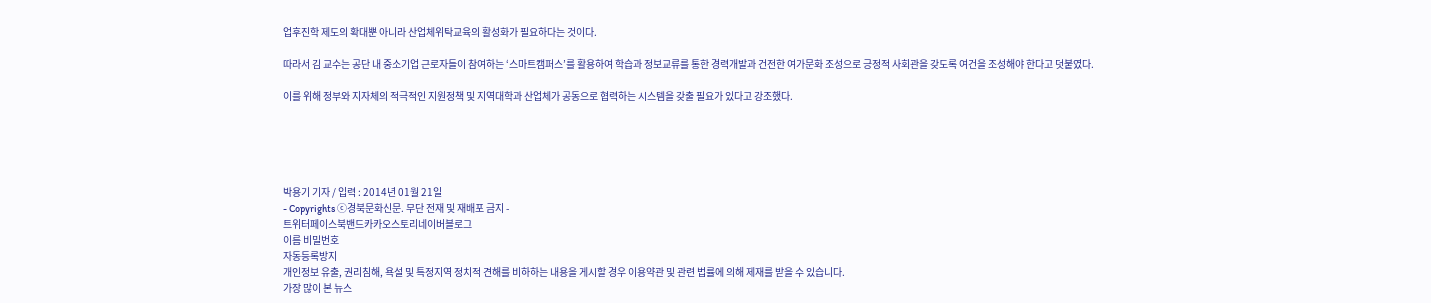업후진학 제도의 확대뿐 아니라 산업체위탁교육의 활성화가 필요하다는 것이다.

따라서 김 교수는 공단 내 중소기업 근로자들이 참여하는 ‘스마트캠퍼스’를 활용하여 학습과 정보교류를 통한 경력개발과 건전한 여가문화 조성으로 긍정적 사회관을 갖도록 여건을 조성해야 한다고 덧붙였다.

이를 위해 정부와 지자체의 적극적인 지원정책 및 지역대학과 산업체가 공동으로 협력하는 시스템을 갖출 필요가 있다고 강조했다.





박용기 기자 / 입력 : 2014년 01월 21일
- Copyrights ⓒ경북문화신문. 무단 전재 및 재배포 금지 -
트위터페이스북밴드카카오스토리네이버블로그
이름 비밀번호
자동등록방지
개인정보 유출, 권리침해, 욕설 및 특정지역 정치적 견해를 비하하는 내용을 게시할 경우 이용약관 및 관련 법률에 의해 제재를 받을 수 있습니다.
가장 많이 본 뉴스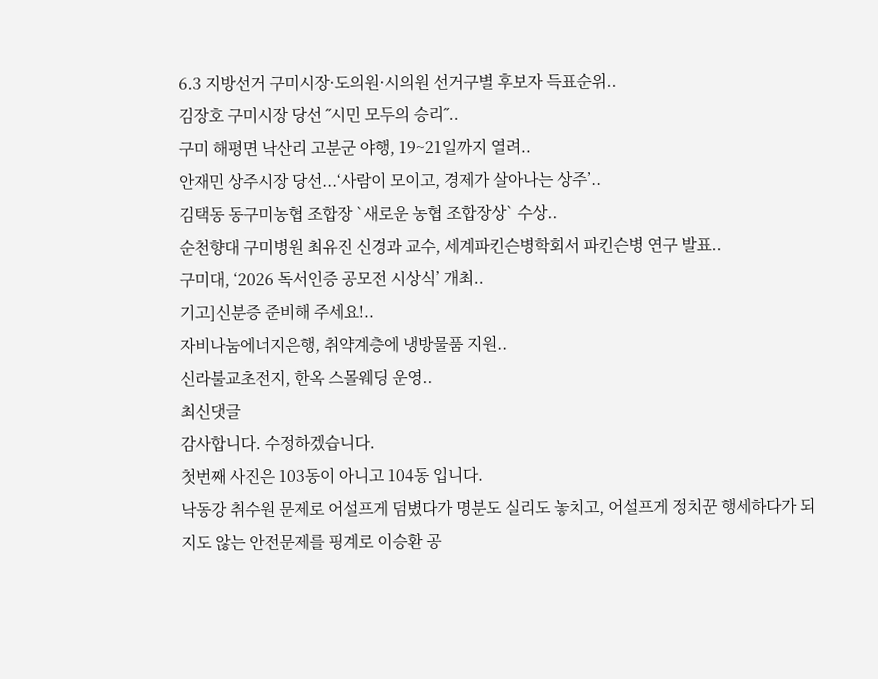6.3 지방선거 구미시장·도의원·시의원 선거구별 후보자 득표순위..
김장호 구미시장 당선 ˝시민 모두의 승리˝..
구미 해평면 낙산리 고분군 야행, 19~21일까지 열려..
안재민 상주시장 당선...‘사람이 모이고, 경제가 살아나는 상주’..
김택동 동구미농협 조합장 `새로운 농협 조합장상` 수상..
순천향대 구미병원 최유진 신경과 교수, 세계파킨슨병학회서 파킨슨병 연구 발표..
구미대, ‘2026 독서인증 공모전 시상식’ 개최..
기고]신분증 준비해 주세요!..
자비나눔에너지은행, 취약계층에 냉방물품 지원..
신라불교초전지, 한옥 스몰웨딩 운영..
최신댓글
감사합니다. 수정하겠습니다.
첫번째 사진은 103동이 아니고 104동 입니다.
낙동강 취수원 문제로 어설프게 덤볐다가 명분도 실리도 놓치고, 어설프게 정치꾼 행세하다가 되지도 않는 안전문제를 핑계로 이승환 공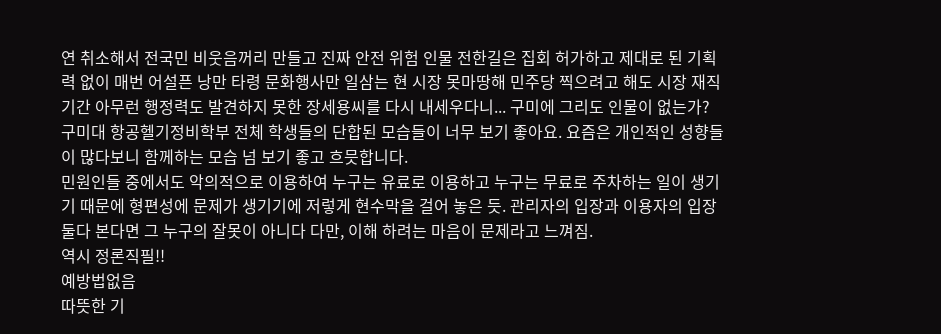연 취소해서 전국민 비웃음꺼리 만들고 진짜 안전 위험 인물 전한길은 집회 허가하고 제대로 된 기획력 없이 매번 어설픈 낭만 타령 문화행사만 일삼는 현 시장 못마땅해 민주당 찍으려고 해도 시장 재직 기간 아무런 행정력도 발견하지 못한 장세용씨를 다시 내세우다니... 구미에 그리도 인물이 없는가?
구미대 항공헬기정비학부 전체 학생들의 단합된 모습들이 너무 보기 좋아요. 요즘은 개인적인 성향들이 많다보니 함께하는 모습 넘 보기 좋고 흐믓합니다.
민원인들 중에서도 악의적으로 이용하여 누구는 유료로 이용하고 누구는 무료로 주차하는 일이 생기기 때문에 형편성에 문제가 생기기에 저렇게 현수막을 걸어 놓은 듯. 관리자의 입장과 이용자의 입장 둘다 본다면 그 누구의 잘못이 아니다 다만, 이해 하려는 마음이 문제라고 느껴짐.
역시 정론직필!!
예방법없음
따뜻한 기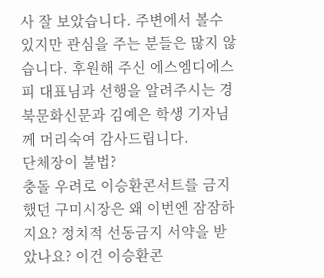사 잘 보았습니다. 주변에서 볼수 있지만 관심을 주는 분들은 많지 않습니다. 후원해 주신 에스엠디에스피 대표님과 선행을 알려주시는 경북문화신문과 김예은 학생 기자님께 머리숙여 감사드립니다.
단체장이 불법?
충돌 우려로 이승환콘서트를 금지했던 구미시장은 왜 이번엔 잠잠하지요? 정치적 선동금지 서약을 받았나요? 이건 이승환콘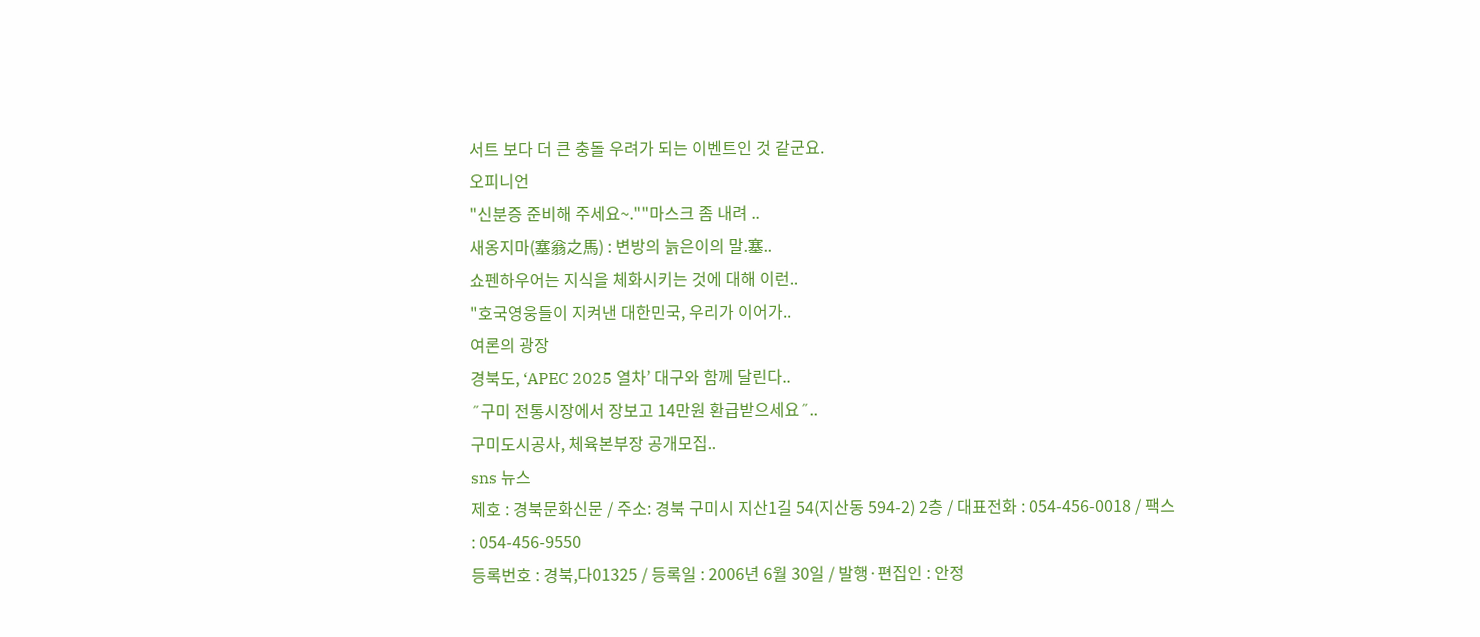서트 보다 더 큰 충돌 우려가 되는 이벤트인 것 같군요.
오피니언
"신분증 준비해 주세요~.""마스크 좀 내려 ..
새옹지마(塞翁之馬) : 변방의 늙은이의 말.塞..
쇼펜하우어는 지식을 체화시키는 것에 대해 이런..
"호국영웅들이 지켜낸 대한민국, 우리가 이어가..
여론의 광장
경북도, ‘APEC 2025 열차’ 대구와 함께 달린다..
˝구미 전통시장에서 장보고 14만원 환급받으세요˝..
구미도시공사, 체육본부장 공개모집..
sns 뉴스
제호 : 경북문화신문 / 주소: 경북 구미시 지산1길 54(지산동 594-2) 2층 / 대표전화 : 054-456-0018 / 팩스 : 054-456-9550
등록번호 : 경북,다01325 / 등록일 : 2006년 6월 30일 / 발행·편집인 : 안정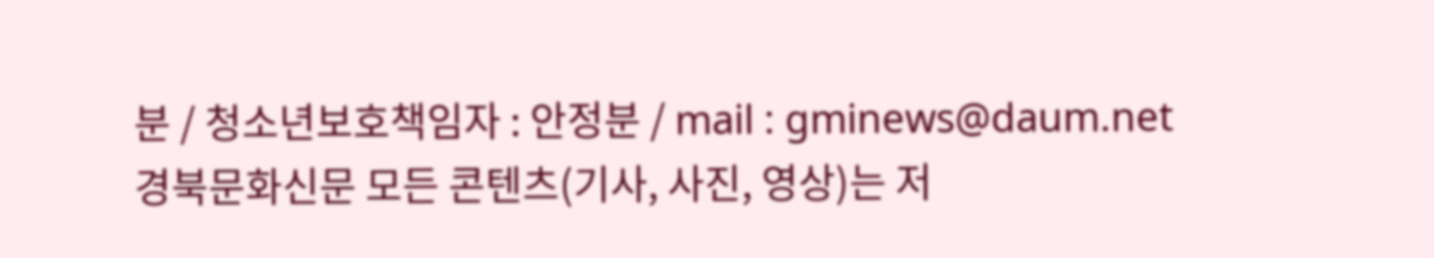분 / 청소년보호책임자 : 안정분 / mail : gminews@daum.net
경북문화신문 모든 콘텐츠(기사, 사진, 영상)는 저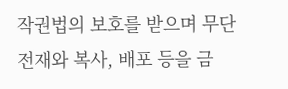작권법의 보호를 받으며 무단 전재와 복사, 배포 등을 금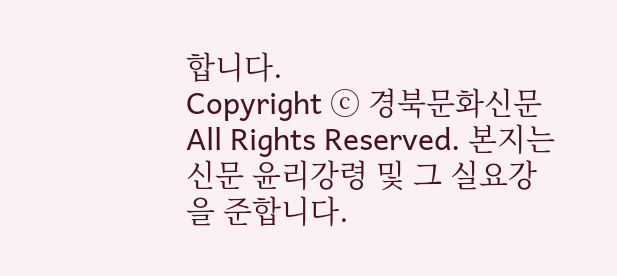합니다.
Copyright ⓒ 경북문화신문 All Rights Reserved. 본지는 신문 윤리강령 및 그 실요강을 준합니다.